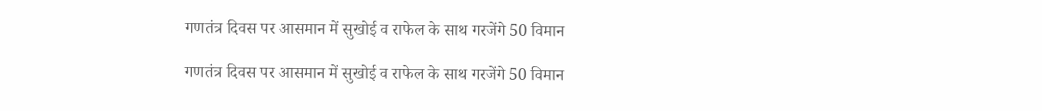गणतंत्र दिवस पर आसमान में सुखोई व राफेल के साथ गरजेंगे 50 विमान

गणतंत्र दिवस पर आसमान में सुखोई व राफेल के साथ गरजेंगे 50 विमान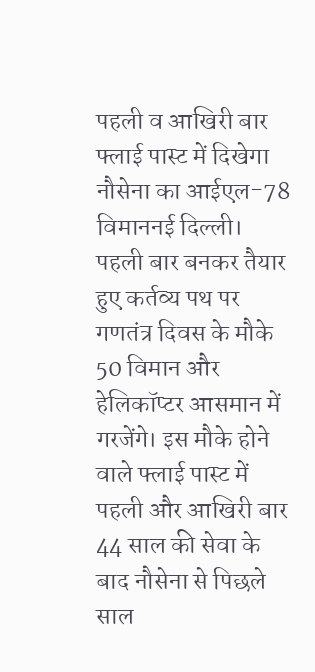पहली व आखिरी बार फ्लाई पास्ट में दिखेगा नौसेना का आईएल-78 विमाननई दिल्ली। पहली बार बनकर तैयार हुए कर्तव्य पथ पर गणतंत्र दिवस के मौके 50 विमान और हेलिकॉप्टर आसमान में गरजेंगे। इस मौके होने वाले फ्लाई पास्ट में पहली और आखिरी बार 44 साल की सेवा के बाद नौसेना से पिछले साल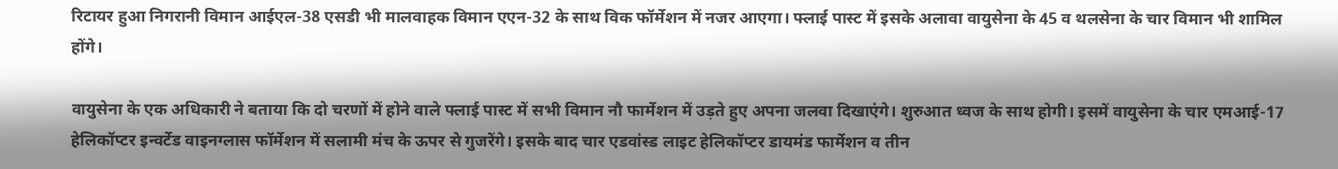रिटायर हुआ निगरानी विमान आईएल-38 एसडी भी मालवाहक विमान एएन-32 के साथ विक फॉर्मेशन में नजर आएगा। फ्लाई पास्ट में इसके अलावा वायुसेना के 45 व थलसेना के चार विमान भी शामिल होंगे।

वायुसेना के एक अधिकारी ने बताया कि दो चरणों में होने वाले फ्लाई पास्ट में सभी विमान नौ फार्मेशन में उड़ते हुए अपना जलवा दिखाएंगे। शुरुआत ध्वज के साथ होगी। इसमें वायुसेना के चार एमआई-17 हेलिकॉप्टर इन्वर्टेड वाइनग्लास फॉर्मेशन में सलामी मंच के ऊपर से गुजरेंगे। इसके बाद चार एडवांस्ड लाइट हेलिकॉप्टर डायमंड फार्मेशन व तीन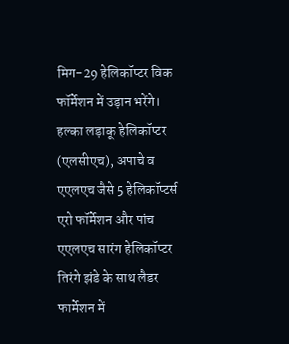मिग-29 हेलिकॉप्टर विक फॉर्मेशन में उड़ान भरेंगे। हल्का लड़ाकू हेलिकॉप्टर (एलसीएच), अपाचे व एएलएच जैसे 5 हेलिकॉप्टर्स एरो फॉर्मेशन और पांच एएलएच सारंग हेलिकॉप्टर तिरंगे झंडे के साथ लैडर फार्मेशन में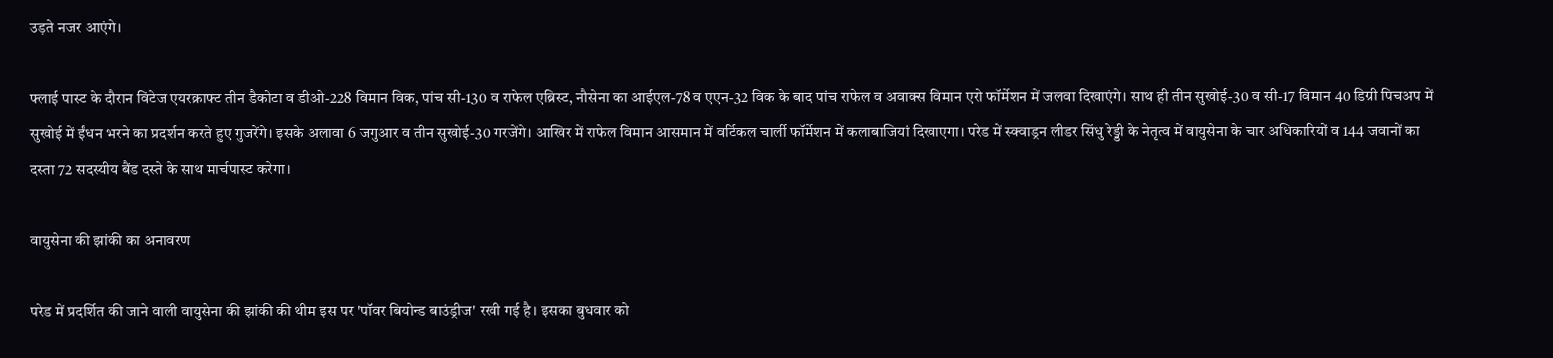उड़ते नजर आएंगे।

फ्लाई पास्ट के दौरान विंटेज एयरक्राफ्ट तीन डैकोटा व डीओ-228 विमान विक, पांच सी-130 व राफेल एब्रिस्ट, नौसेना का आईएल-78 व एएन-32 विक के बाद पांच राफेल व अवाक्स विमान एरो फॉर्मेशन में जलवा दिखाएंगे। साथ ही तीन सुखोई-30 व सी-17 विमान 40 डिग्री पिचअप में सुखोई में ईंधन भरने का प्रदर्शन करते हुए गुजरेंगे। इसके अलावा 6 जगुआर व तीन सुखोई-30 गरजेंगे। आखिर में राफेल विमान आसमान में वर्टिकल चार्ली फॉर्मेशन में कलाबाजियां दिखाएगा। परेड में स्क्वाड्रन लीडर सिंधु रेड्डी के नेतृत्व में वायुसेना के चार अधिकारियों व 144 जवानों का दस्ता 72 सदस्यीय बैंड दस्ते के साथ मार्चपास्ट करेगा।

वायुसेना की झांकी का अनावरण

परेड में प्रदर्शित की जाने वाली वायुसेना की झांकी की थीम इस पर 'पॉवर बियोन्ड बाउंड्रीज' रखी गई है। इसका बुधवार को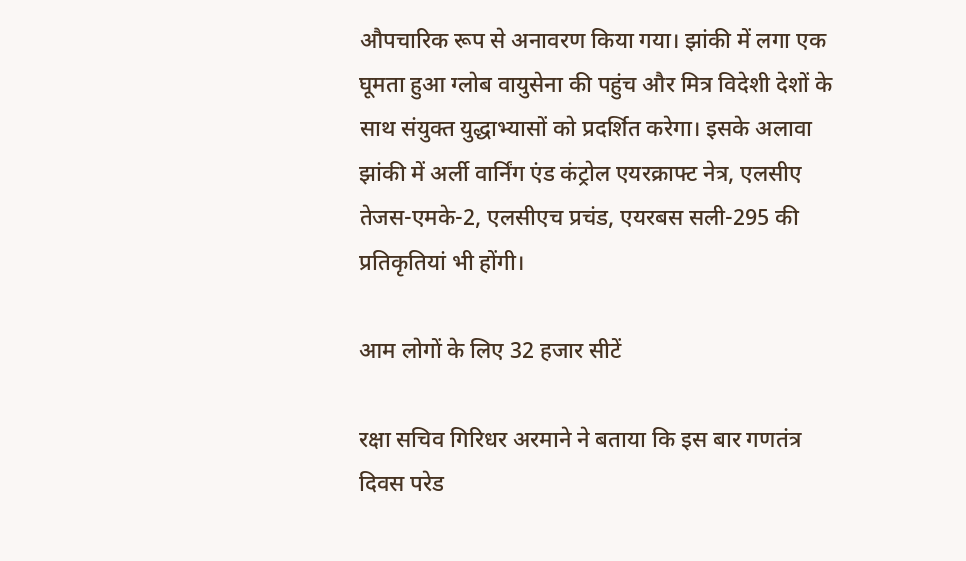औपचारिक रूप से अनावरण किया गया। झांकी में लगा एक घूमता हुआ ग्लोब वायुसेना की पहुंच और मित्र विदेशी देशों के साथ संयुक्त युद्धाभ्यासों को प्रदर्शित करेगा। इसके अलावा झांकी में अर्ली वार्निंग एंड कंट्रोल एयरक्राफ्ट नेत्र, एलसीए तेजस-एमके-2, एलसीएच प्रचंड, एयरबस सली-295 की प्रतिकृतियां भी होंगी।

आम लोगों के लिए 32 हजार सीटें

रक्षा सचिव गिरिधर अरमाने ने बताया कि इस बार गणतंत्र दिवस परेड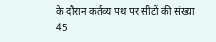के दौरान कर्तव्य पथ पर सीटों की संख्या 45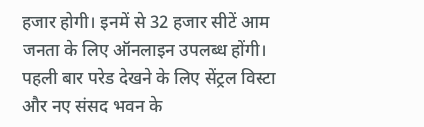हजार होगी। इनमें से 32 हजार सीटें आम जनता के लिए ऑनलाइन उपलब्ध होंगी। पहली बार परेड देखने के लिए सेंट्रल विस्टा और नए संसद भवन के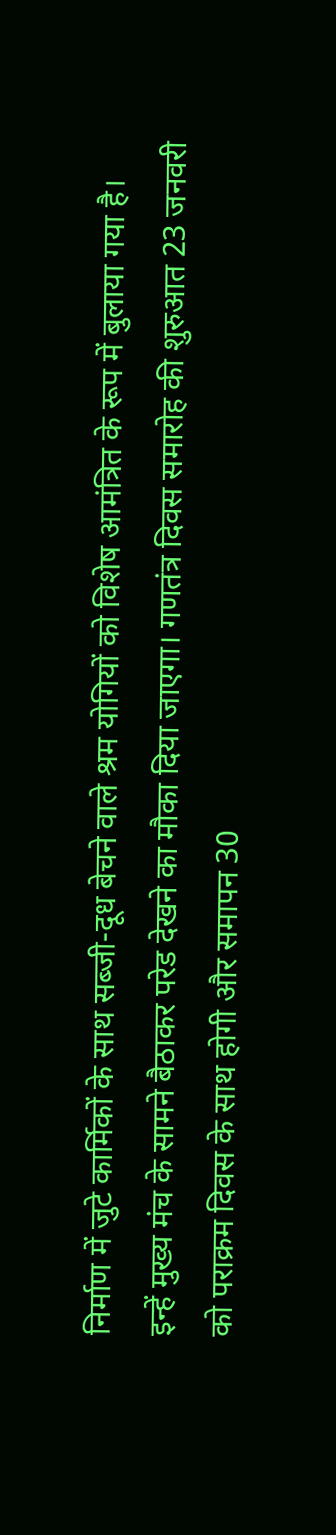निर्माण में जुटे कार्मिकों के साथ सब्जी-दूध बेचने वाले श्रम योगियों को विशेष आमंत्रित के रूप में बुलाया गया है। इन्हें मुख्य मंच के सामने बैठाकर परेड देखने का मौका दिया जाएगा। गणतंत्र दिवस समारोह की शुरुआत 23 जनवरी को पराक्रम दिवस के साथ होगी और समापन 30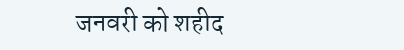जनवरी को शहीद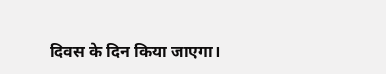दिवस के दिन किया जाएगा।